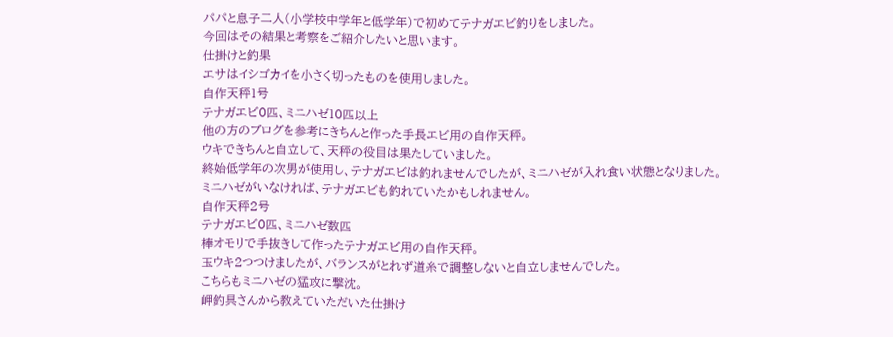パパと息子二人(小学校中学年と低学年)で初めてテナガエビ釣りをしました。
今回はその結果と考察をご紹介したいと思います。
仕掛けと釣果
エサはイシゴカイを小さく切ったものを使用しました。
自作天秤1号
テナガエビ0匹、ミニハゼ10匹以上
他の方のブログを参考にきちんと作った手長エビ用の自作天秤。
ウキできちんと自立して、天秤の役目は果たしていました。
終始低学年の次男が使用し、テナガエビは釣れませんでしたが、ミニハゼが入れ食い状態となりました。
ミニハゼがいなければ、テナガエビも釣れていたかもしれません。
自作天秤2号
テナガエビ0匹、ミニハゼ数匹
棒オモリで手抜きして作ったテナガエビ用の自作天秤。
玉ウキ2つつけましたが、バランスがとれず道糸で調整しないと自立しませんでした。
こちらもミニハゼの猛攻に撃沈。
岬釣具さんから教えていただいた仕掛け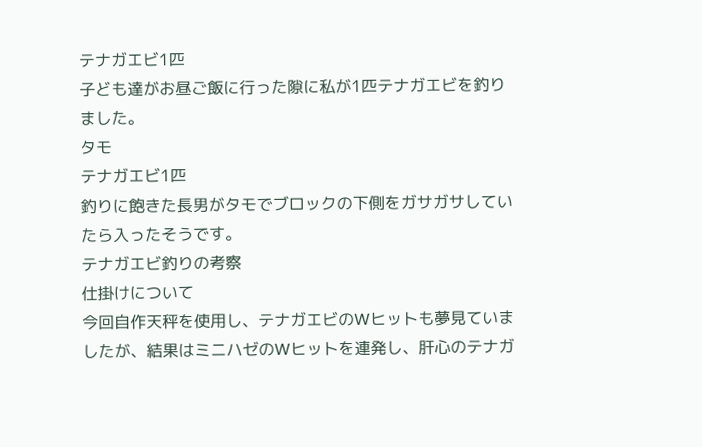テナガエビ1匹
子ども達がお昼ご飯に行った隙に私が1匹テナガエビを釣りました。
タモ
テナガエビ1匹
釣りに飽きた長男がタモでブロックの下側をガサガサしていたら入ったそうです。
テナガエビ釣りの考察
仕掛けについて
今回自作天秤を使用し、テナガエビのWヒットも夢見ていましたが、結果はミニハゼのWヒットを連発し、肝心のテナガ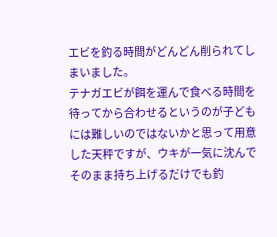エビを釣る時間がどんどん削られてしまいました。
テナガエビが餌を運んで食べる時間を待ってから合わせるというのが子どもには難しいのではないかと思って用意した天秤ですが、ウキが一気に沈んでそのまま持ち上げるだけでも釣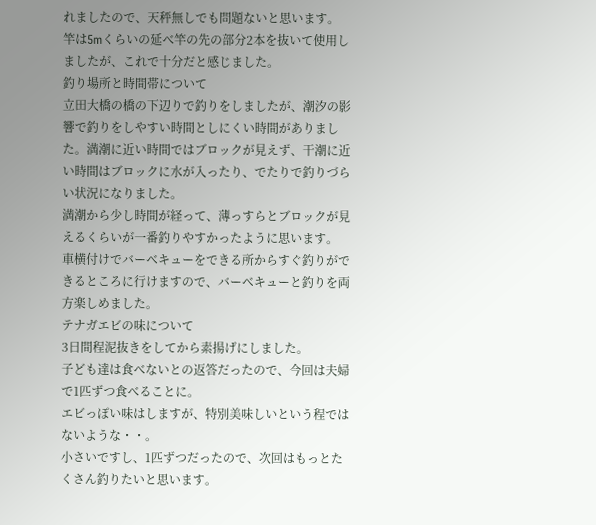れましたので、天秤無しでも問題ないと思います。
竿は5mくらいの延べ竿の先の部分2本を抜いて使用しましたが、これで十分だと感じました。
釣り場所と時間帯について
立田大橋の橋の下辺りで釣りをしましたが、潮汐の影響で釣りをしやすい時間としにくい時間がありました。満潮に近い時間ではブロックが見えず、干潮に近い時間はブロックに水が入ったり、でたりで釣りづらい状況になりました。
満潮から少し時間が経って、薄っすらとブロックが見えるくらいが一番釣りやすかったように思います。
車横付けでバーベキューをできる所からすぐ釣りができるところに行けますので、バーベキューと釣りを両方楽しめました。
テナガエビの味について
3日間程泥抜きをしてから素揚げにしました。
子ども達は食べないとの返答だったので、今回は夫婦で1匹ずつ食べることに。
エビっぽい味はしますが、特別美味しいという程ではないような・・。
小さいですし、1匹ずつだったので、次回はもっとたくさん釣りたいと思います。